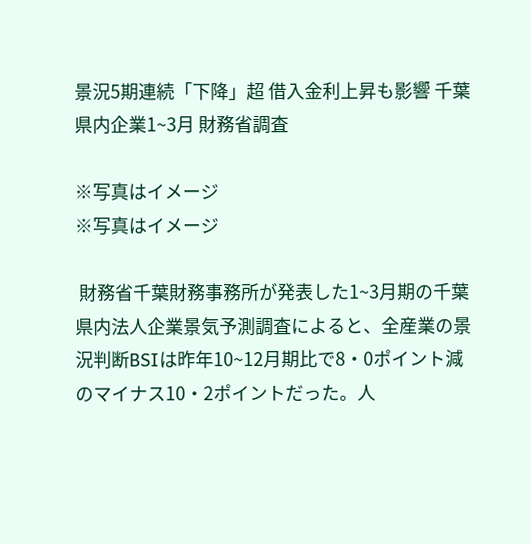景況5期連続「下降」超 借入金利上昇も影響 千葉県内企業1~3月 財務省調査

※写真はイメージ
※写真はイメージ

 財務省千葉財務事務所が発表した1~3月期の千葉県内法人企業景気予測調査によると、全産業の景況判断BSIは昨年10~12月期比で8・0ポイント減のマイナス10・2ポイントだった。人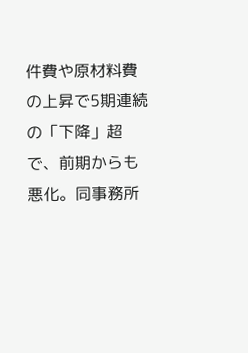件費や原材料費の上昇で5期連続の「下降」超で、前期からも悪化。同事務所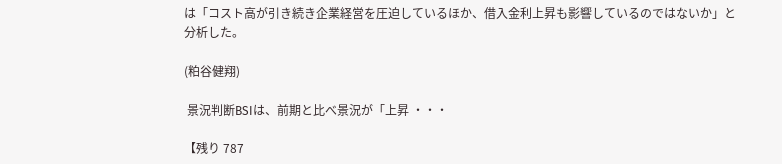は「コスト高が引き続き企業経営を圧迫しているほか、借入金利上昇も影響しているのではないか」と分析した。

(粕谷健翔)

 景況判断BSIは、前期と比べ景況が「上昇 ・・・

【残り 787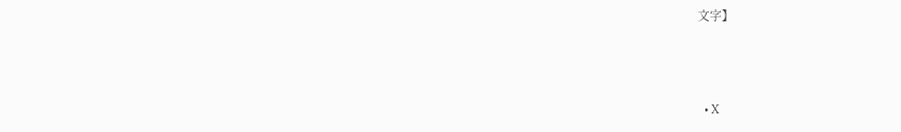文字】



  • X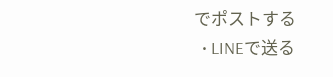でポストする
  • LINEで送る